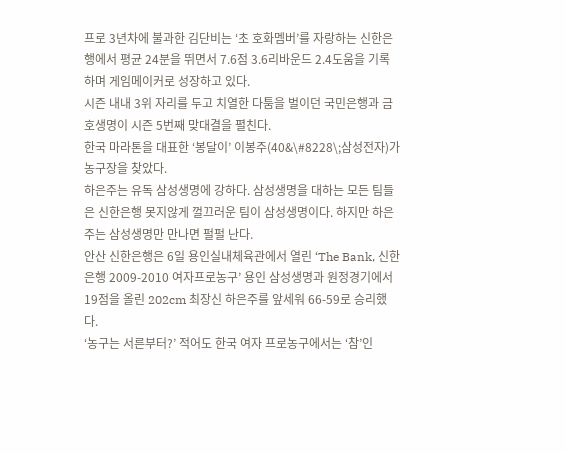프로 3년차에 불과한 김단비는 ‘초 호화멤버’를 자랑하는 신한은행에서 평균 24분을 뛰면서 7.6점 3.6리바운드 2.4도움을 기록하며 게임메이커로 성장하고 있다.
시즌 내내 3위 자리를 두고 치열한 다툼을 벌이던 국민은행과 금호생명이 시즌 5번째 맞대결을 펼친다.
한국 마라톤을 대표한 ‘봉달이’ 이봉주(40&\#8228\;삼성전자)가 농구장을 찾았다.
하은주는 유독 삼성생명에 강하다. 삼성생명을 대하는 모든 팀들은 신한은행 못지않게 껄끄러운 팀이 삼성생명이다. 하지만 하은주는 삼성생명만 만나면 펄펄 난다.
안산 신한은행은 6일 용인실내체육관에서 열린 ‘The Bank, 신한은행 2009-2010 여자프로농구’ 용인 삼성생명과 원정경기에서 19점을 올린 202cm 최장신 하은주를 앞세워 66-59로 승리했다.
‘농구는 서른부터?’ 적어도 한국 여자 프로농구에서는 ‘참’인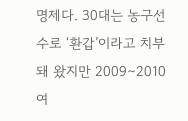명제다. 30대는 농구선수로 ‘환갑’이라고 치부돼 왔지만 2009∼2010 여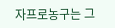자프로농구는 그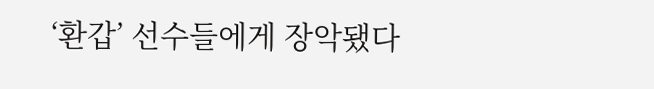‘환갑’ 선수들에게 장악됐다